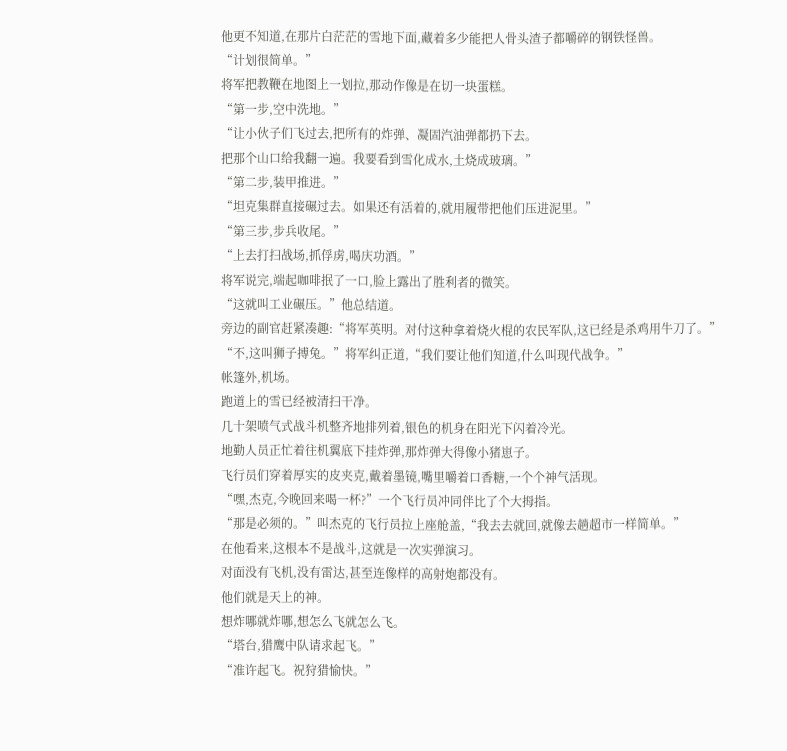他更不知道,在那片白茫茫的雪地下面,藏着多少能把人骨头渣子都嚼碎的钢铁怪兽。
“计划很简单。”
将军把教鞭在地图上一划拉,那动作像是在切一块蛋糕。
“第一步,空中洗地。”
“让小伙子们飞过去,把所有的炸弹、凝固汽油弹都扔下去。
把那个山口给我翻一遍。我要看到雪化成水,土烧成玻璃。”
“第二步,装甲推进。”
“坦克集群直接碾过去。如果还有活着的,就用履带把他们压进泥里。”
“第三步,步兵收尾。”
“上去打扫战场,抓俘虏,喝庆功酒。”
将军说完,端起咖啡抿了一口,脸上露出了胜利者的微笑。
“这就叫工业碾压。”他总结道。
旁边的副官赶紧凑趣:“将军英明。对付这种拿着烧火棍的农民军队,这已经是杀鸡用牛刀了。”
“不,这叫狮子搏兔。”将军纠正道,“我们要让他们知道,什么叫现代战争。”
帐篷外,机场。
跑道上的雪已经被清扫干净。
几十架喷气式战斗机整齐地排列着,银色的机身在阳光下闪着冷光。
地勤人员正忙着往机翼底下挂炸弹,那炸弹大得像小猪崽子。
飞行员们穿着厚实的皮夹克,戴着墨镜,嘴里嚼着口香糖,一个个神气活现。
“嘿,杰克,今晚回来喝一杯?”一个飞行员冲同伴比了个大拇指。
“那是必须的。”叫杰克的飞行员拉上座舱盖,“我去去就回,就像去趟超市一样简单。”
在他看来,这根本不是战斗,这就是一次实弹演习。
对面没有飞机,没有雷达,甚至连像样的高射炮都没有。
他们就是天上的神。
想炸哪就炸哪,想怎么飞就怎么飞。
“塔台,猎鹰中队请求起飞。”
“准许起飞。祝狩猎愉快。”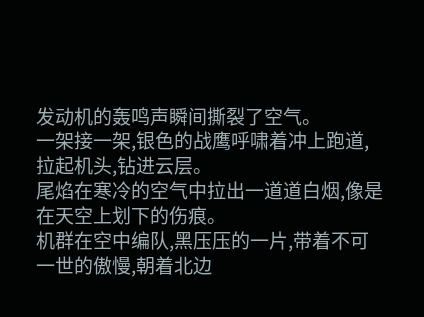发动机的轰鸣声瞬间撕裂了空气。
一架接一架,银色的战鹰呼啸着冲上跑道,拉起机头,钻进云层。
尾焰在寒冷的空气中拉出一道道白烟,像是在天空上划下的伤痕。
机群在空中编队,黑压压的一片,带着不可一世的傲慢,朝着北边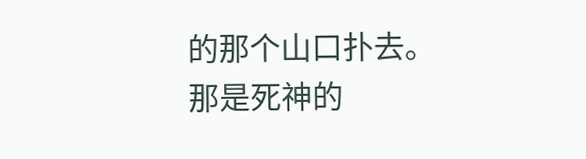的那个山口扑去。
那是死神的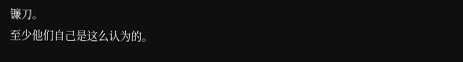镰刀。
至少他们自己是这么认为的。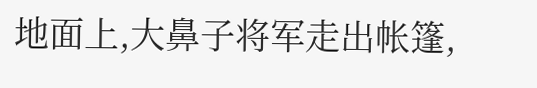地面上,大鼻子将军走出帐篷,